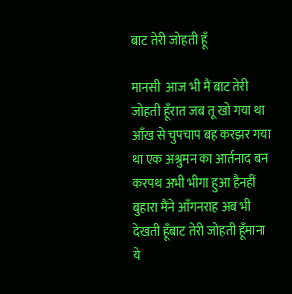बाट तेरी जोहती हूँ

मानसी  आज भी मैं बाट तेरी जोहती हूँरात जब तू खो गया था आँख से चुपचाप बह करझर गया था एक अश्रुमन का आर्तनाद बन करपथ अभी भीगा हुआ हैनहीं बुहारा मैंने आँगनराह अब भी देखती हूँबाट तेरी जोहती हूँमाना ये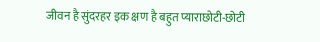जीवन है सुंदरहर इक क्षण है बहुत प्याराछोटी-छोटी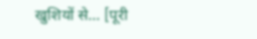खुशियों से... [पूरी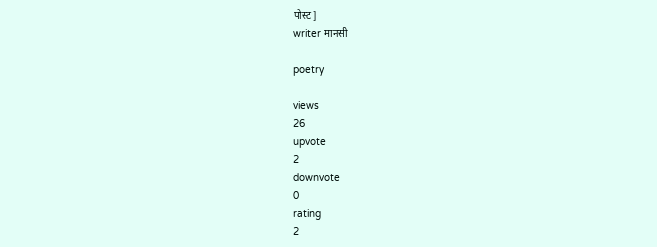पोस्ट]
writer मानसी

poetry

views
26
upvote
2
downvote
0
rating
2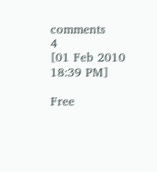comments
4
[01 Feb 2010 18:39 PM]

Free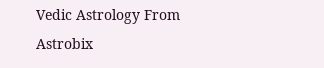Vedic Astrology From Astrobix